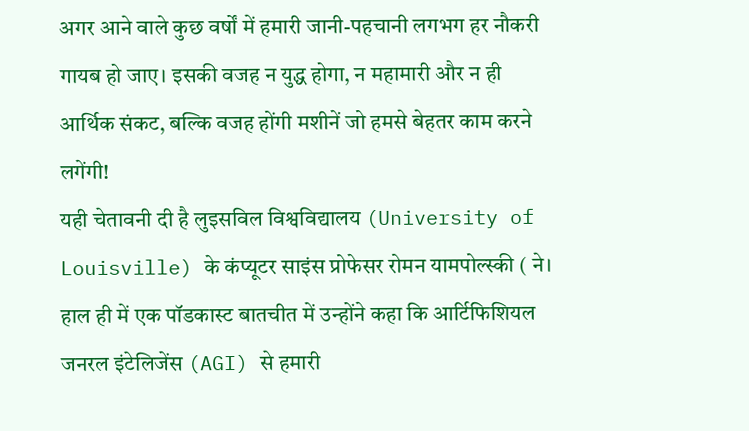अगर आने वाले कुछ वर्षों में हमारी जानी-पहचानी लगभग हर नौकरी गायब हो जाए। इसकी वजह न युद्ध होगा, न महामारी और न ही आर्थिक संकट, बल्कि वजह होंगी मशीनें जो हमसे बेहतर काम करने लगेंगी!
यही चेतावनी दी है लुइसविल विश्वविद्यालय (University of Louisville) के कंप्यूटर साइंस प्रोफेसर रोमन यामपोल्स्की ( ने। हाल ही में एक पॉडकास्ट बातचीत में उन्होंने कहा कि आर्टिफिशियल जनरल इंटेलिजेंस (AGI) से हमारी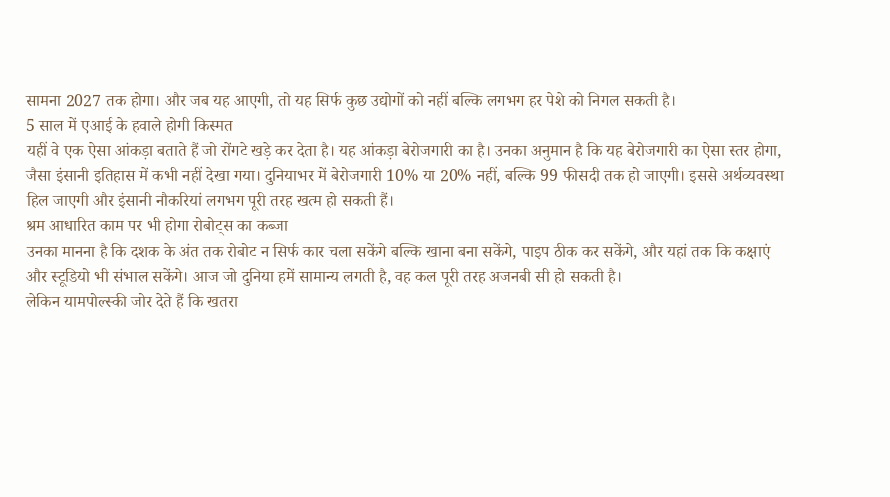सामना 2027 तक होगा। और जब यह आएगी, तो यह सिर्फ कुछ उद्योगों को नहीं बल्कि लगभग हर पेशे को निगल सकती है।
5 साल में एआई के हवाले होगी किस्मत
यहीं वे एक ऐसा आंकड़ा बताते हैं जो रोंगटे खड़े कर देता है। यह आंकड़ा बेरोजगारी का है। उनका अनुमान है कि यह बेरोजगारी का ऐसा स्तर होगा, जैसा इंसानी इतिहास में कभी नहीं देखा गया। दुनियाभर में बेरोजगारी 10% या 20% नहीं, बल्कि 99 फीसदी तक हो जाएगी। इससे अर्थव्यवस्था हिल जाएगी और इंसानी नौकरियां लगभग पूरी तरह खत्म हो सकती हैं।
श्रम आधारित काम पर भी होगा रोबोट्स का कब्जा
उनका मानना है कि दशक के अंत तक रोबोट न सिर्फ कार चला सकेंगे बल्कि खाना बना सकेंगे, पाइप ठीक कर सकेंगे, और यहां तक कि कक्षाएं और स्टूडियो भी संभाल सकेंगे। आज जो दुनिया हमें सामान्य लगती है, वह कल पूरी तरह अजनबी सी हो सकती है।
लेकिन यामपोल्स्की जोर देते हैं कि खतरा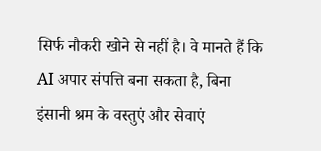सिर्फ नौकरी खोने से नहीं है। वे मानते हैं कि AI अपार संपत्ति बना सकता है, बिना इंसानी श्रम के वस्तुएं और सेवाएं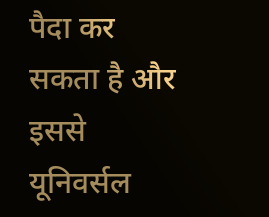पैदा कर सकता है और इससे यूनिवर्सल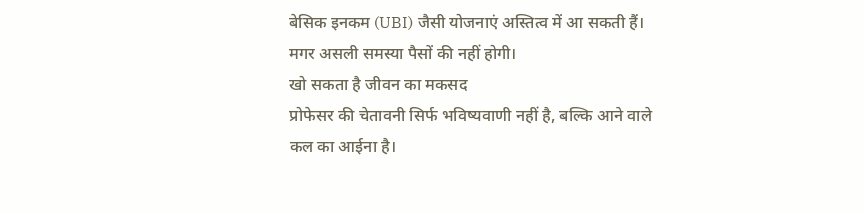बेसिक इनकम (UBI) जैसी योजनाएं अस्तित्व में आ सकती हैं। मगर असली समस्या पैसों की नहीं होगी।
खो सकता है जीवन का मकसद
प्रोफेसर की चेतावनी सिर्फ भविष्यवाणी नहीं है, बल्कि आने वाले कल का आईना है।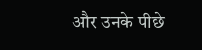और उनके पीछे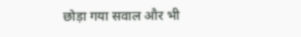छोड़ा गया सवाल और भी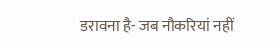डरावना है- जब नौकरियां नहीं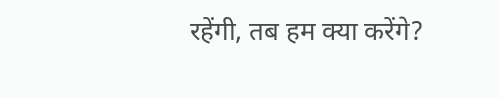रहेंगी, तब हम क्या करेंगे?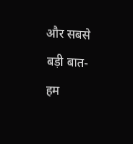और सबसे बड़ी बात- हम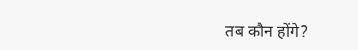तब कौन होंगे?